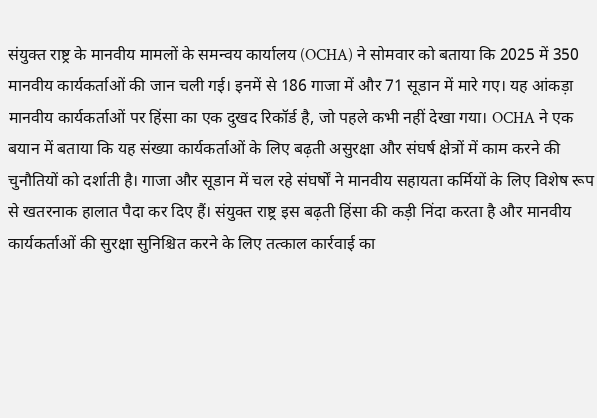संयुक्त राष्ट्र के मानवीय मामलों के समन्वय कार्यालय (OCHA) ने सोमवार को बताया कि 2025 में 350 मानवीय कार्यकर्ताओं की जान चली गई। इनमें से 186 गाजा में और 71 सूडान में मारे गए। यह आंकड़ा मानवीय कार्यकर्ताओं पर हिंसा का एक दुखद रिकॉर्ड है, जो पहले कभी नहीं देखा गया। OCHA ने एक बयान में बताया कि यह संख्या कार्यकर्ताओं के लिए बढ़ती असुरक्षा और संघर्ष क्षेत्रों में काम करने की चुनौतियों को दर्शाती है। गाजा और सूडान में चल रहे संघर्षों ने मानवीय सहायता कर्मियों के लिए विशेष रूप से खतरनाक हालात पैदा कर दिए हैं। संयुक्त राष्ट्र इस बढ़ती हिंसा की कड़ी निंदा करता है और मानवीय कार्यकर्ताओं की सुरक्षा सुनिश्चित करने के लिए तत्काल कार्रवाई का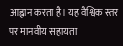आह्वान करता है। यह वैश्विक स्तर पर मानवीय सहायता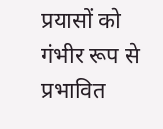प्रयासों को गंभीर रूप से प्रभावित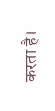करता है।